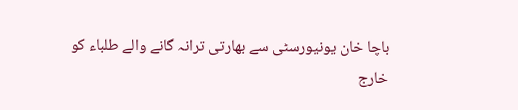باچا خان یونیورسٹی سے بھارتی ترانہ گانے والے طلباء کو خارج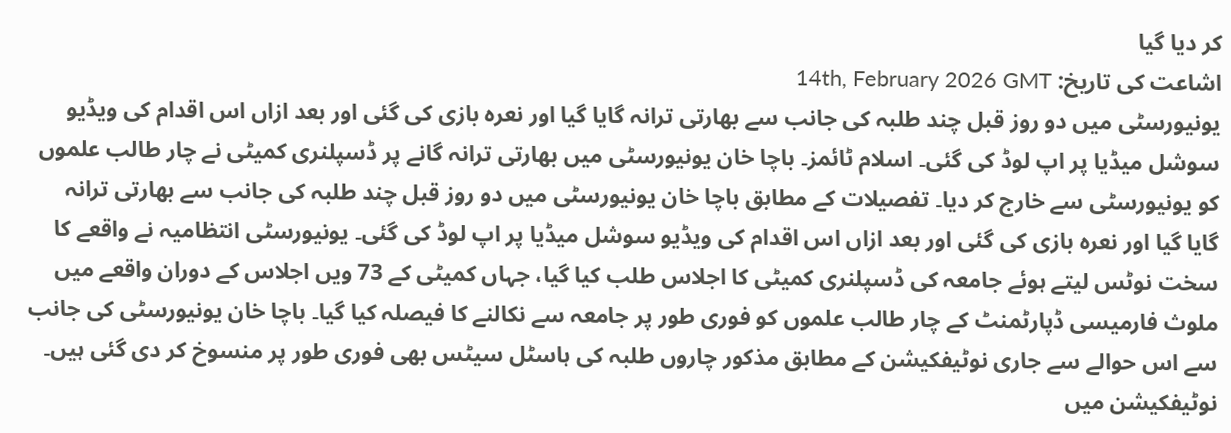کر دیا گیا
اشاعت کی تاریخ: 14th, February 2026 GMT
یونیورسٹی میں دو روز قبل چند طلبہ کی جانب سے بھارتی ترانہ گایا گیا اور نعرہ بازی کی گئی اور بعد ازاں اس اقدام کی ویڈیو سوشل میڈیا پر اپ لوڈ کی گئی۔ اسلام ٹائمز۔ باچا خان یونیورسٹی میں بھارتی ترانہ گانے پر ڈسپلنری کمیٹی نے چار طالب علموں کو یونیورسٹی سے خارج کر دیا۔ تفصیلات کے مطابق باچا خان یونیورسٹی میں دو روز قبل چند طلبہ کی جانب سے بھارتی ترانہ گایا گیا اور نعرہ بازی کی گئی اور بعد ازاں اس اقدام کی ویڈیو سوشل میڈیا پر اپ لوڈ کی گئی۔ یونیورسٹی انتظامیہ نے واقعے کا سخت نوٹس لیتے ہوئے جامعہ کی ڈسپلنری کمیٹی کا اجلاس طلب کیا گیا، جہاں کمیٹی کے 73 ویں اجلاس کے دوران واقعے میں ملوث فارمیسی ڈپارٹمنٹ کے چار طالب علموں کو فوری طور پر جامعہ سے نکالنے کا فیصلہ کیا گیا۔ باچا خان یونیورسٹی کی جانب سے اس حوالے سے جاری نوٹیفکیشن کے مطابق مذکور چاروں طلبہ کی ہاسٹل سیٹس بھی فوری طور پر منسوخ کر دی گئی ہیں۔
نوٹیفکیشن میں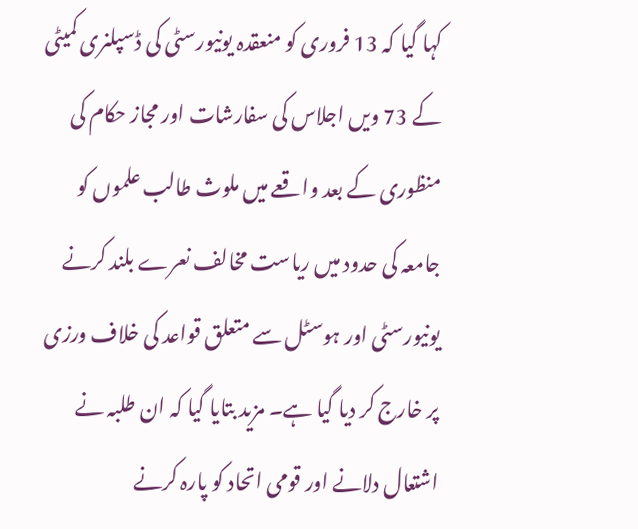کہا گیا کہ 13 فروری کو منعقدہ یونیورسٹی کی ڈسپلنری کمیٹی کے 73 ویں اجلاس کی سفارشات اور مجاز حکام کی منظوری کے بعد واقعے میں ملوث طالب علموں کو جامعہ کی حدود میں ریاست مخالف نعرے بلند کرنے یونیورسٹی اور ہوسٹل سے متعلق قواعد کی خلاف ورزی پر خارج کر دیا گیا ہے۔ مزید بتایا گیا کہ ان طلبہ نے اشتعال دلانے اور قومی اتحاد کو پارہ کرنے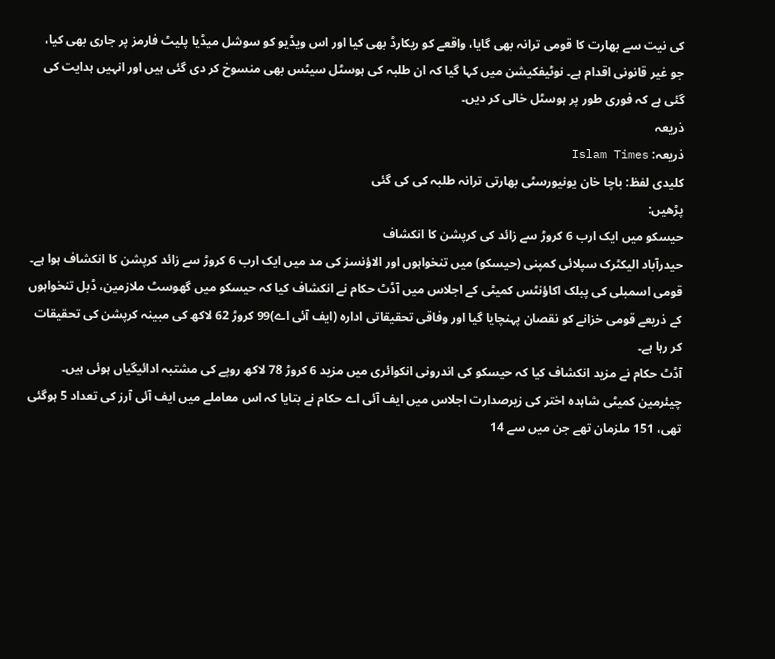کی نیت سے بھارت کا قومی ترانہ بھی گایا، واقعے کو ریکارڈ بھی کیا اور اس ویڈیو کو سوشل میڈیا پلیٹ فارمز پر جاری بھی کیا، جو غیر قانونی اقدام ہے۔ نوٹیفکیشن میں کہا گیا کہ ان طلبہ کی ہوسٹل سیٹس بھی منسوخ کر دی گئی ہیں اور انہیں ہدایت کی گئی ہے کہ فوری طور پر ہوسٹل خالی کر دیں۔
ذریعہ
ذریعہ: Islam Times
کلیدی لفظ: باچا خان یونیورسٹی بھارتی ترانہ طلبہ کی کی گئی
پڑھیں:
حیسکو میں ایک ارب 6 کروڑ سے زائد کی کرپشن کا انکشاف
حیدرآباد الیکٹرک سپلائی کمپنی (حیسکو) میں تنخواہوں اور الاؤنسز کی مد میں ایک ارب 6 کروڑ سے زائد کرپشن کا انکشاف ہوا ہے۔
قومی اسمبلی کی پبلک اکاؤنٹس کمیٹی کے اجلاس میں آڈٹ حکام نے انکشاف کیا کہ حیسکو میں گھوسٹ ملازمین، ڈبل تنخواہوں کے ذریعے قومی خزانے کو نقصان پہنچایا گیا اور وفاقی تحقیقاتی ادارہ (ایف آئی اے)99 کروڑ 62 لاکھ کی مبینہ کرپشن کی تحقیقات کر رہا ہے۔
آڈٹ حکام نے مزید انکشاف کیا کہ حیسکو کی اندرونی انکوائری میں مزید 6 کروڑ 78 لاکھ روپے کی مشتبہ ادائیگیاں ہوئی ہیں۔
چیئرمین کمیٹی شاہدہ اختر کی زیرصدارت اجلاس میں ایف آئی اے حکام نے بتایا کہ اس معاملے میں ایف آئی آرز کی تعداد 5 ہوگئی تھی، 151 ملزمان تھے جن میں سے 14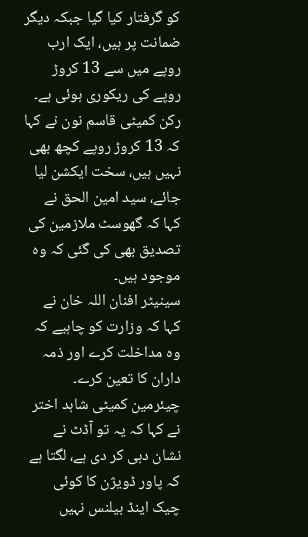کو گرفتار کیا گیا جبکہ دیگر ضمانت پر ہیں، ایک ارب روپے میں سے 13 کروڑ روپے کی ریکوری ہوئی ہے۔
رکن کمیٹی قاسم نون نے کہا کہ 13 کروڑ روپے کچھ بھی نہیں ہیں، سخت ایکشن لیا جائے، سید امین الحق نے کہا کہ گھوسٹ ملازمین کی تصدیق بھی کی گئی کہ وہ موجود ہیں۔
سینیٹر افنان اللہ خان نے کہا کہ وزارت کو چاہیے کہ وہ مداخلت کرے اور ذمہ داران کا تعین کرے۔
چیئرمین کمیٹی شاہد اختر نے کہا کہ یہ تو آڈٹ نے نشان دہی کر دی ہے، لگتا ہے کہ پاور ڈویژن کا کوئی چیک اینڈ بیلنس نہیں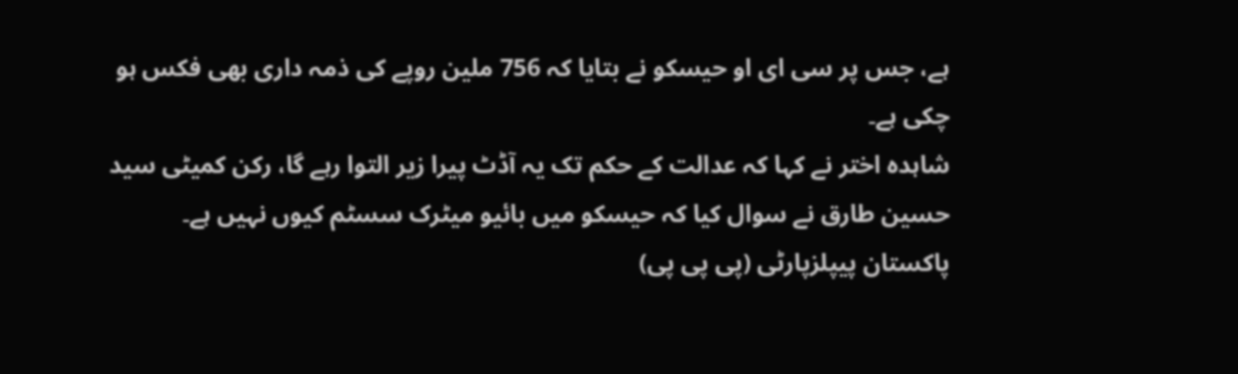ہے، جس پر سی ای او حیسکو نے بتایا کہ 756 ملین روپے کی ذمہ داری بھی فکس ہو چکی ہے۔
شاہدہ اختر نے کہا کہ عدالت کے حکم تک یہ آڈٹ پیرا زیر التوا رہے گا، رکن کمیٹی سید حسین طارق نے سوال کیا کہ حیسکو میں بائیو میٹرک سسٹم کیوں نہیں ہے۔
پاکستان پیپلزپارٹی (پی پی پی)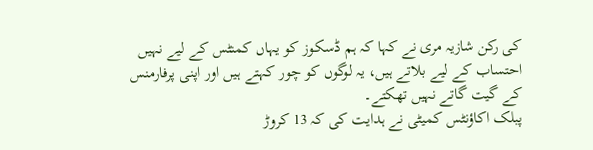کی رکن شازیہ مری نے کہا کہ ہم ڈسکوز کو یہاں کمنٹس کے لیے نہیں احتساب کے لیے بلاتے ہیں، یہ لوگوں کو چور کہتے ہیں اور اپنی پرفارمنس کے گیت گاتے نہیں تھکتے۔
پبلک اکاؤنٹس کمیٹی نے ہدایت کی کہ 13 کروڑ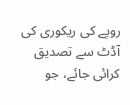روپے کی ریکوری کی آڈٹ سے تصدیق کرائی جائے، جو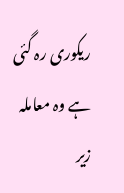ریکوری رہ گئی ہے وہ معاملہ زیر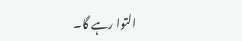التوا رہے گا۔